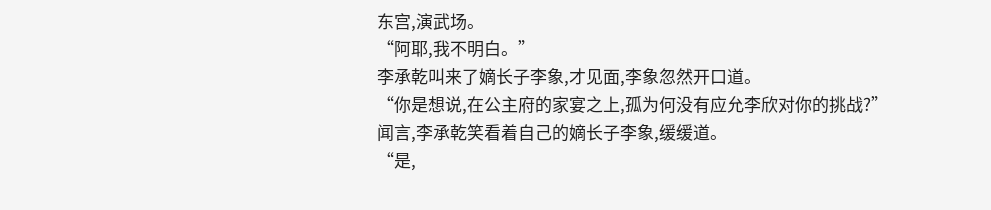东宫,演武场。
“阿耶,我不明白。”
李承乾叫来了嫡长子李象,才见面,李象忽然开口道。
“你是想说,在公主府的家宴之上,孤为何没有应允李欣对你的挑战?”
闻言,李承乾笑看着自己的嫡长子李象,缓缓道。
“是,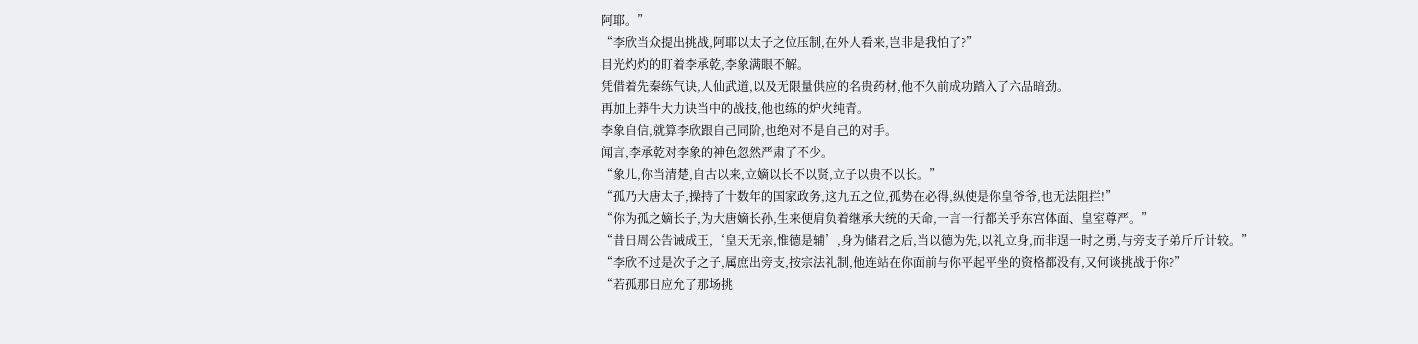阿耶。”
“李欣当众提出挑战,阿耶以太子之位压制,在外人看来,岂非是我怕了?”
目光灼灼的盯着李承乾,李象满眼不解。
凭借着先秦练气诀,人仙武道,以及无限量供应的名贵药材,他不久前成功踏入了六品暗劲。
再加上莽牛大力诀当中的战技,他也练的炉火纯青。
李象自信,就算李欣跟自己同阶,也绝对不是自己的对手。
闻言,李承乾对李象的神色忽然严肃了不少。
“象儿,你当清楚,自古以来,立嫡以长不以贤,立子以贵不以长。”
“孤乃大唐太子,操持了十数年的国家政务,这九五之位,孤势在必得,纵使是你皇爷爷,也无法阻拦!”
“你为孤之嫡长子,为大唐嫡长孙,生来便肩负着继承大统的天命,一言一行都关乎东宫体面、皇室尊严。”
“昔日周公告诫成王,‘皇天无亲,惟德是辅’,身为储君之后,当以德为先,以礼立身,而非逞一时之勇,与旁支子弟斤斤计较。”
“李欣不过是次子之子,属庶出旁支,按宗法礼制,他连站在你面前与你平起平坐的资格都没有,又何谈挑战于你?”
“若孤那日应允了那场挑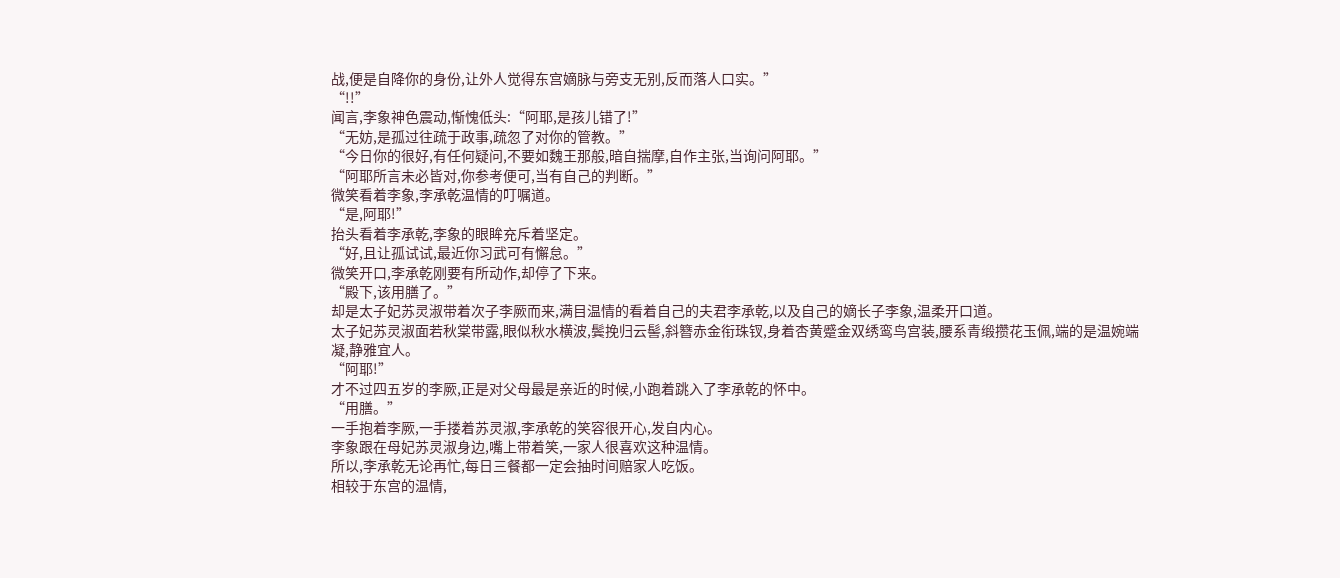战,便是自降你的身份,让外人觉得东宫嫡脉与旁支无别,反而落人口实。”
“!!”
闻言,李象神色震动,惭愧低头:“阿耶,是孩儿错了!”
“无妨,是孤过往疏于政事,疏忽了对你的管教。”
“今日你的很好,有任何疑问,不要如魏王那般,暗自揣摩,自作主张,当询问阿耶。”
“阿耶所言未必皆对,你参考便可,当有自己的判断。”
微笑看着李象,李承乾温情的叮嘱道。
“是,阿耶!”
抬头看着李承乾,李象的眼眸充斥着坚定。
“好,且让孤试试,最近你习武可有懈怠。”
微笑开口,李承乾刚要有所动作,却停了下来。
“殿下,该用膳了。”
却是太子妃苏灵淑带着次子李厥而来,满目温情的看着自己的夫君李承乾,以及自己的嫡长子李象,温柔开口道。
太子妃苏灵淑面若秋棠带露,眼似秋水横波,鬓挽归云髻,斜簪赤金衔珠钗,身着杏黄蹙金双绣鸾鸟宫装,腰系青缎攒花玉佩,端的是温婉端凝,静雅宜人。
“阿耶!”
才不过四五岁的李厥,正是对父母最是亲近的时候,小跑着跳入了李承乾的怀中。
“用膳。”
一手抱着李厥,一手搂着苏灵淑,李承乾的笑容很开心,发自内心。
李象跟在母妃苏灵淑身边,嘴上带着笑,一家人很喜欢这种温情。
所以,李承乾无论再忙,每日三餐都一定会抽时间赔家人吃饭。
相较于东宫的温情,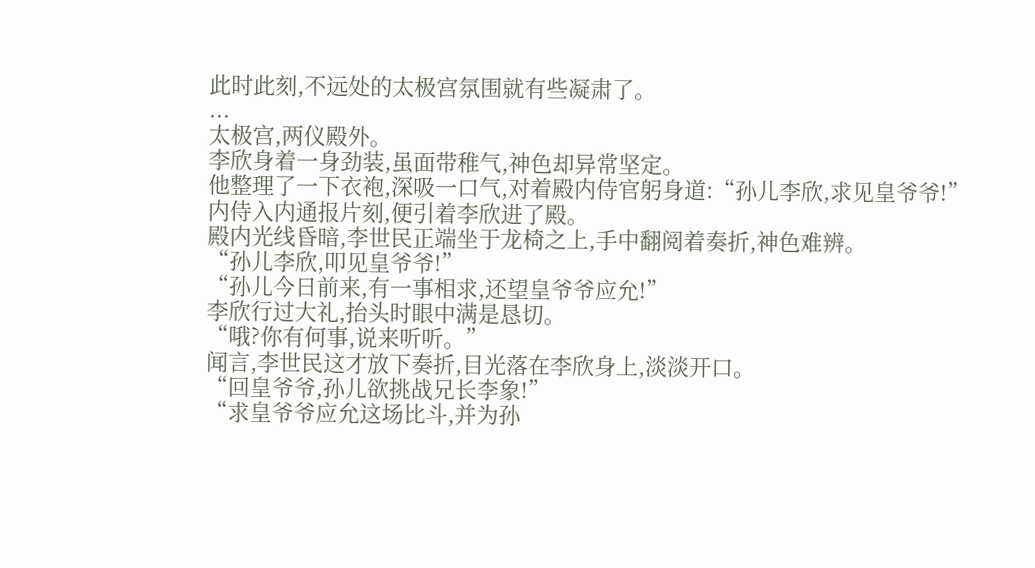此时此刻,不远处的太极宫氛围就有些凝肃了。
...
太极宫,两仪殿外。
李欣身着一身劲装,虽面带稚气,神色却异常坚定。
他整理了一下衣袍,深吸一口气,对着殿内侍官躬身道:“孙儿李欣,求见皇爷爷!”
内侍入内通报片刻,便引着李欣进了殿。
殿内光线昏暗,李世民正端坐于龙椅之上,手中翻阅着奏折,神色难辨。
“孙儿李欣,叩见皇爷爷!”
“孙儿今日前来,有一事相求,还望皇爷爷应允!”
李欣行过大礼,抬头时眼中满是恳切。
“哦?你有何事,说来听听。”
闻言,李世民这才放下奏折,目光落在李欣身上,淡淡开口。
“回皇爷爷,孙儿欲挑战兄长李象!”
“求皇爷爷应允这场比斗,并为孙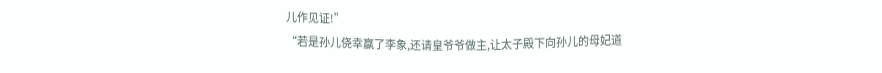儿作见证!”
“若是孙儿侥幸赢了李象,还请皇爷爷做主,让太子殿下向孙儿的母妃道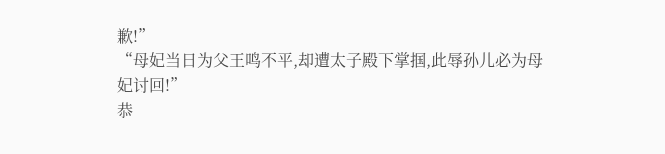歉!”
“母妃当日为父王鸣不平,却遭太子殿下掌掴,此辱孙儿必为母妃讨回!”
恭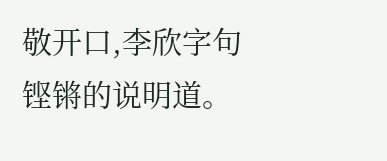敬开口,李欣字句铿锵的说明道。